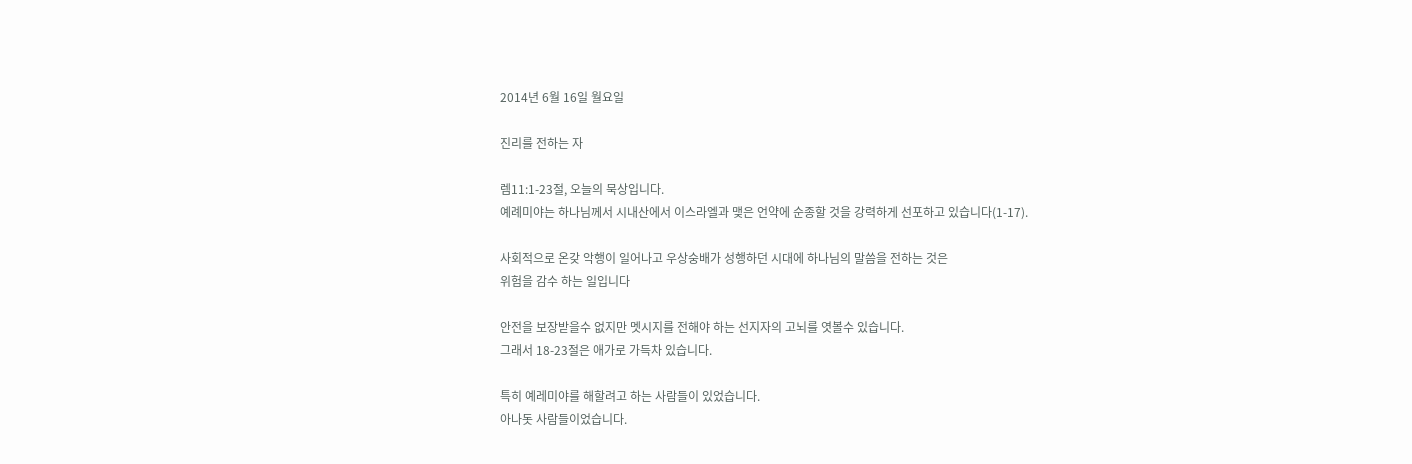2014년 6월 16일 월요일

진리를 전하는 자

렘11:1-23절, 오늘의 묵상입니다.
예례미야는 하나님께서 시내산에서 이스라엘과 맺은 언약에 순종할 것을 강력하게 선포하고 있습니다(1-17).

사회적으로 온갖 악행이 일어나고 우상숭배가 성행하던 시대에 하나님의 말씀을 전하는 것은
위험을 감수 하는 일입니다

안전을 보장받을수 없지만 멧시지를 전해야 하는 선지자의 고뇌를 엿볼수 있습니다.
그래서 18-23절은 애가로 가득차 있습니다.

특히 예레미야를 해할려고 하는 사람들이 있었습니다.
아나돗 사람들이었습니다.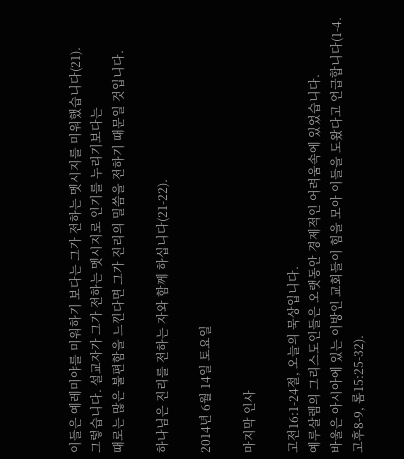이들은 예레미야를 미워하기 보다는 그가 전하는 멧시지를 미워했습니다(21).
그렇습니다. 설교자가 그가 전하는 멧시지로 인기를 누리기보다는
때로는 많은 불편함을 느낀다면 그가 진리의 밀씀을 전하기 때문일 것입니다.

하나님은 진리를 전하는 자와 함께 하십니다(21-22).

2014년 6월 14일 토요일

마지막 인사

고전16:1-24절, 오늘의 묵상입니다.
예루살렘의 그리스도인들은 오랫동안 경제적인 어려움속에 있었습니다.
바울은 아시아에 있는 이방인 교회들이 힘을 모아 이들을 도왔다고 언급합니다(1-4. 고후8-9, 롬15:25-32).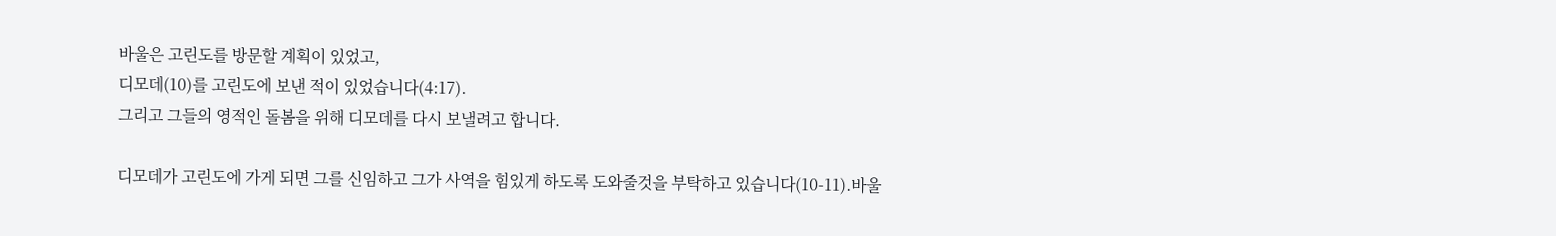바울은 고린도를 방문할 계획이 있었고,
디모데(10)를 고린도에 보낸 적이 있었습니다(4:17).
그리고 그들의 영적인 돌봄을 위해 디모데를 다시 보낼려고 합니다.

디모데가 고린도에 가게 되면 그를 신임하고 그가 사역을 힘있게 하도록 도와줄것을 부탁하고 있습니다(10-11).바울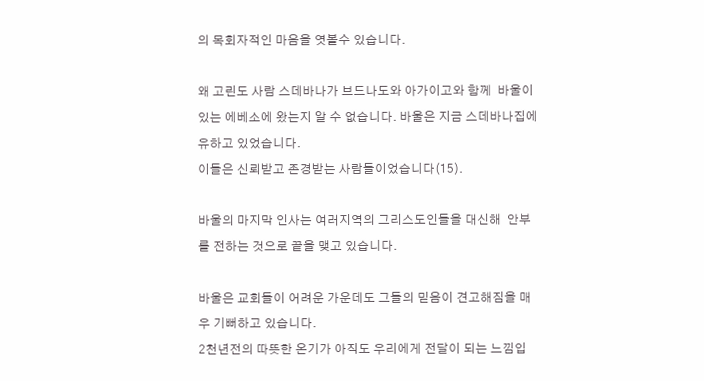의 목회자적인 마음을 엿볼수 있습니다.

왜 고린도 사람 스데바나가 브드나도와 아가이고와 함께  바울이 있는 에베소에 왔는지 알 수 없습니다. 바울은 지금 스데바나집에  유하고 있었습니다.
이들은 신뢰받고 존경받는 사람들이었습니다(15).

바울의 마지막 인사는 여러지역의 그리스도인들을 대신해  안부를 전하는 것으로 끝을 맺고 있습니다.

바울은 교회들이 어려운 가운데도 그들의 믿음이 견고해짐을 매우 기뻐하고 있습니다.
2천년전의 따뜻한 온기가 아직도 우리에게 전달이 되는 느낌입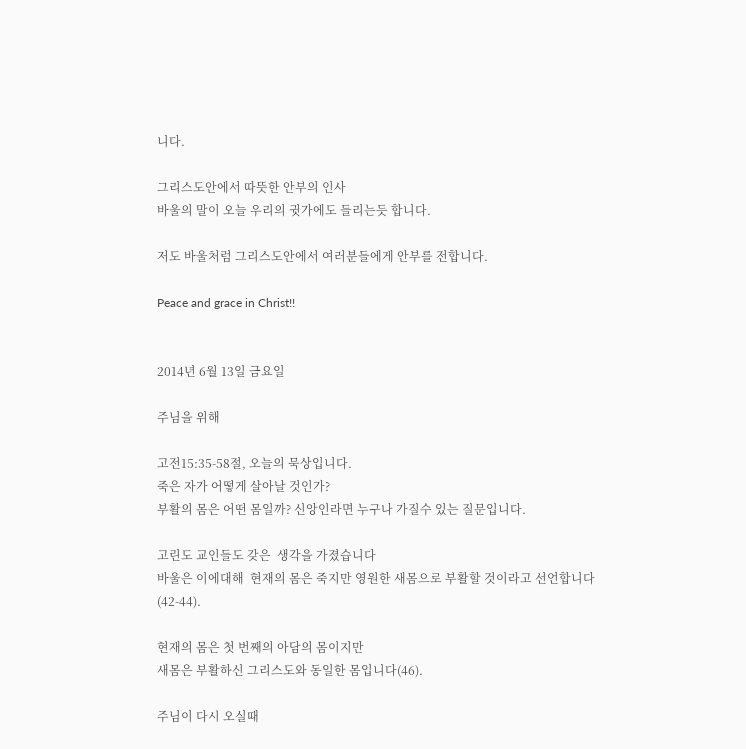니다.

그리스도안에서 따뜻한 안부의 인사
바울의 말이 오늘 우리의 귓가에도 들리는듯 합니다.

저도 바울처럼 그리스도안에서 여러분들에게 안부를 전합니다.

Peace and grace in Christ!!


2014년 6월 13일 금요일

주님을 위해

고전15:35-58절, 오늘의 묵상입니다.
죽은 자가 어떻게 살아날 것인가?
부활의 몸은 어떤 몸일까? 신앙인라면 누구나 가질수 있는 질문입니다.

고린도 교인들도 갖은  생각을 가졌습니다
바울은 이에대해  현재의 몸은 죽지만 영원한 새몸으로 부활할 것이라고 선언합니다(42-44).

현재의 몸은 첫 번째의 아담의 몸이지만
새몸은 부활하신 그리스도와 동일한 몸입니다(46).

주님이 다시 오실때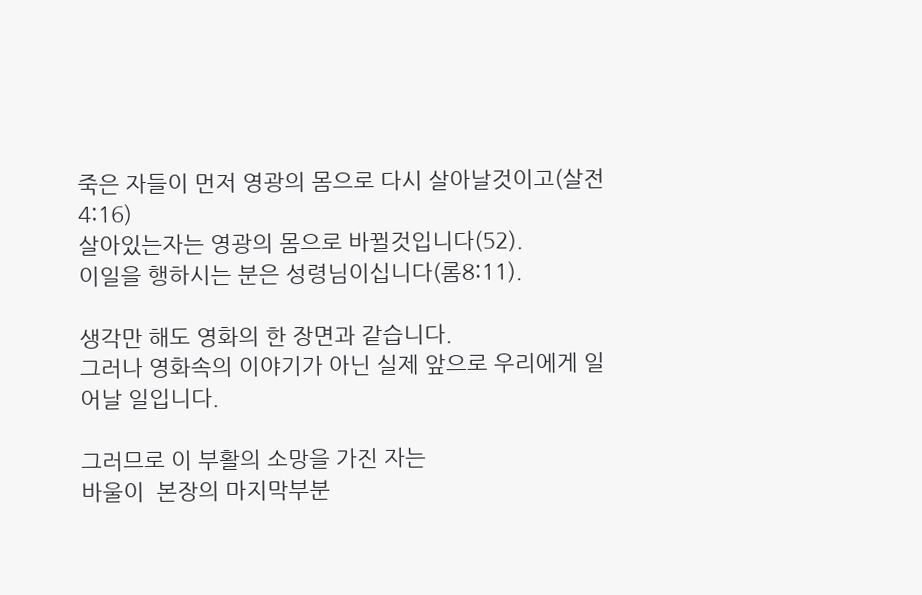죽은 자들이 먼저 영광의 몸으로 다시 살아날것이고(살전4:16)
살아있는자는 영광의 몸으로 바뀔것입니다(52).
이일을 행하시는 분은 성령님이십니다(롬8:11).

생각만 해도 영화의 한 장면과 같습니다.
그러나 영화속의 이야기가 아닌 실제 앞으로 우리에게 일어날 일입니다.

그러므로 이 부활의 소망을 가진 자는
바울이  본장의 마지막부분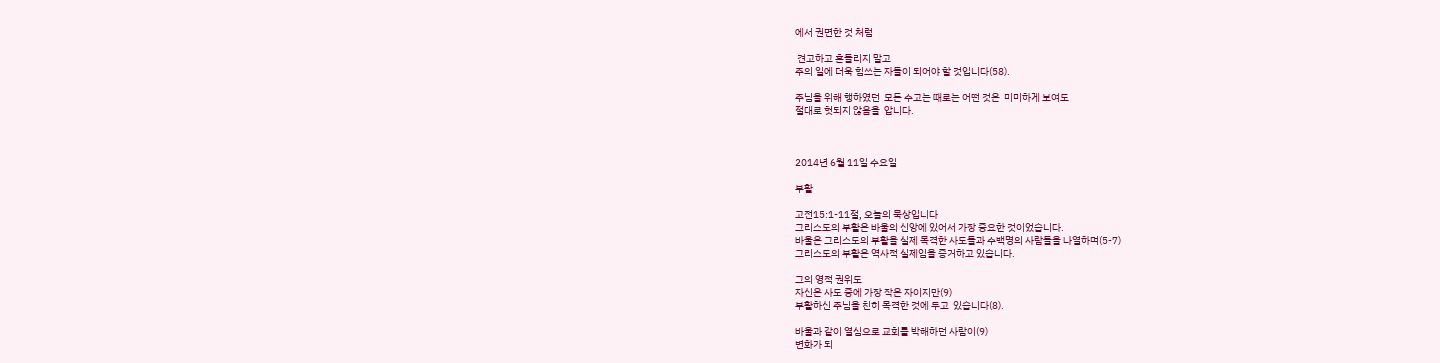에서 권면한 것 처럼

 견고하고 흔들리지 말고
주의 일에 더욱 힘쓰는 자들이 되어야 할 것입니다(58).

주님을 위해 행하였던  모든 수고는 때로는 어떤 것은  미미하게 보여도
절대로 헛되지 않음을  압니다.



2014년 6월 11일 수요일

부활

고전15:1-11절, 오늘의 묵상입니다
그리스도의 부활은 바울의 신앙에 있어서 가장 중요한 것이었습니다.
바울은 그리스도의 부활을 실제 목격한 사도들과 수백명의 사람들을 나열하며(5-7)
그리스도의 부활은 역사적 실제임을 증거하고 있습니다.

그의 영적 권위도
자신은 사도 중에 가장 작은 자이지만(9)
부활하신 주님을 친히 목격한 것에 두고  있습니다(8).

바울과 같이 열심으로 교회를 박해하던 사람이(9)
변화가 되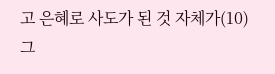고 은혜로 사도가 된 것 자체가(10)
그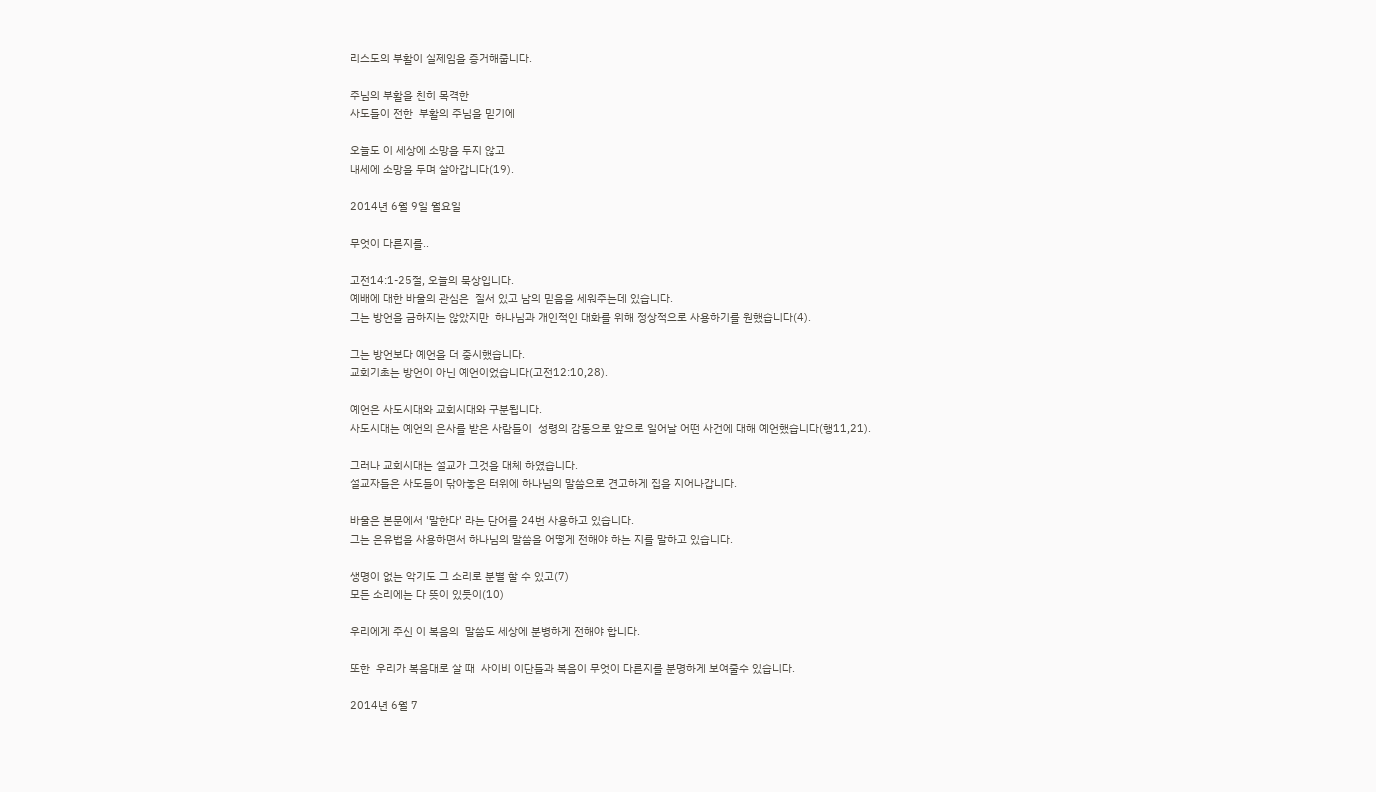리스도의 부활이 실제임을 증거해줍니다.

주님의 부활을 친히 목격한
사도들이 전한  부활의 주님을 믿기에

오늘도 이 세상에 소망을 두지 않고
내세에 소망을 두며 살아갑니다(19).

2014년 6월 9일 월요일

무엇이 다른지를..

고전14:1-25절, 오늘의 묵상입니다.
예배에 대한 바울의 관심은  질서 있고 남의 믿음을 세워주는데 있습니다.
그는 방언을 금하지는 않았지만  하나님과 개인적인 대화를 위해 정상적으로 사용하기를 원했습니다(4).

그는 방언보다 예언을 더 중시했습니다.
교회기초는 방언이 아닌 예언이었습니다(고전12:10,28).

예언은 사도시대와 교회시대와 구분됩니다.
사도시대는 예언의 은사를 받은 사람들이  성령의 감동으로 앞으로 일어날 어떤 사건에 대해 예언했습니다(행11,21).

그러나 교회시대는 설교가 그것을 대체 하였습니다.
설교자들은 사도들이 닦아놓은 터위에 하나님의 말씀으로 견고하게 집을 지어나갑니다.

바울은 본문에서 '말한다' 라는 단어를 24번 사용하고 있습니다.
그는 은유법을 사용하면서 하나님의 말씀을 어떻게 전해야 하는 지를 말하고 있습니다.

생명이 없는 악기도 그 소리로 분별 할 수 있고(7)
모든 소리에는 다 뜻이 있듯이(10)

우리에게 주신 이 복음의  말씀도 세상에 분병하게 전해야 합니다.

또한  우리가 복음대로 살 때  사이비 이단들과 복음이 무엇이 다른지를 분명하게 보여줄수 있습니다.

2014년 6월 7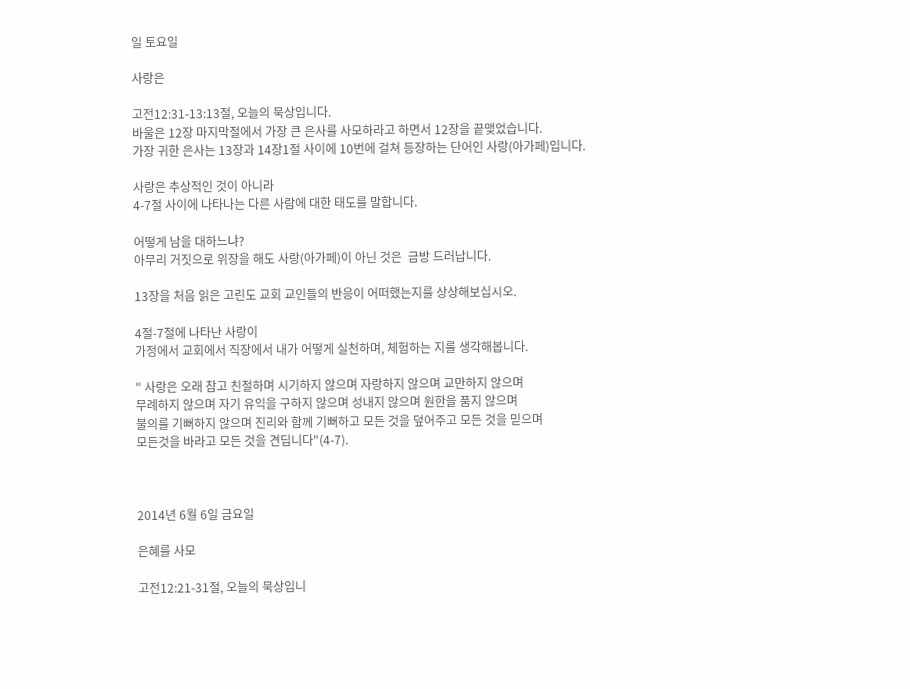일 토요일

사랑은

고전12:31-13:13절, 오늘의 묵상입니다.
바울은 12장 마지막절에서 가장 큰 은사를 사모하라고 하면서 12장을 끝맺었습니다.
가장 귀한 은사는 13장과 14장1절 사이에 10번에 걸쳐 등장하는 단어인 사랑(아가페)입니다.

사랑은 추상적인 것이 아니라
4-7절 사이에 나타나는 다른 사람에 대한 태도를 말합니다.

어떻게 남을 대하느냐?
아무리 거짓으로 위장을 해도 사랑(아가페)이 아닌 것은  금방 드러납니다.

13장을 처음 읽은 고린도 교회 교인들의 반응이 어떠했는지를 상상해보십시오.

4절-7절에 나타난 사랑이
가정에서 교회에서 직장에서 내가 어떻게 실천하며, 체험하는 지를 생각해봅니다.

" 사랑은 오래 참고 친절하며 시기하지 않으며 자랑하지 않으며 교만하지 않으며
무례하지 않으며 자기 유익을 구하지 않으며 성내지 않으며 원한을 품지 않으며
불의를 기뻐하지 않으며 진리와 함께 기뻐하고 모든 것을 덮어주고 모든 것을 믿으며
모든것을 바라고 모든 것을 견딥니다"(4-7).



2014년 6월 6일 금요일

은혜를 사모

고전12:21-31절, 오늘의 묵상입니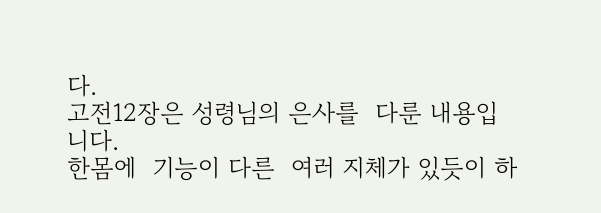다.
고전12장은 성령님의 은사를  다룬 내용입니다.
한몸에  기능이 다른  여러 지체가 있듯이 하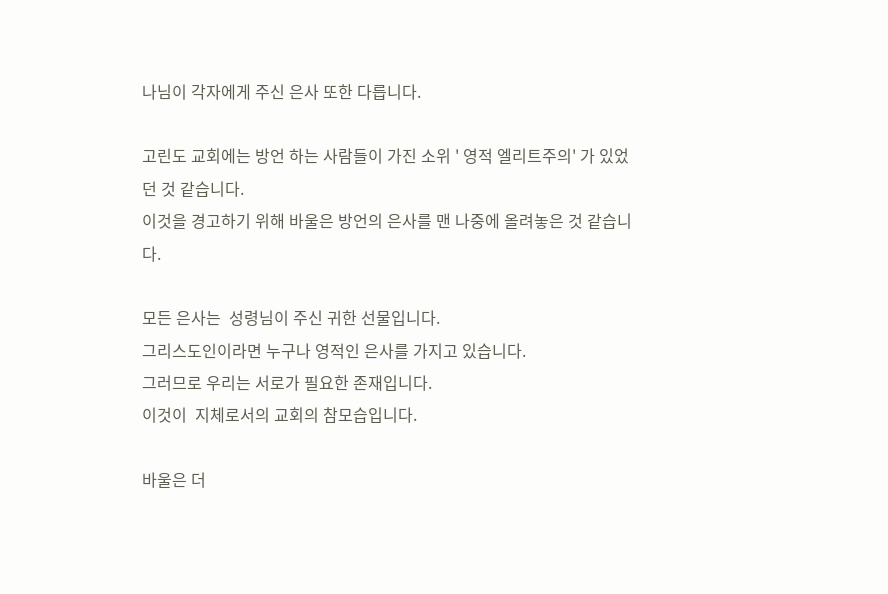나님이 각자에게 주신 은사 또한 다릅니다.

고린도 교회에는 방언 하는 사람들이 가진 소위 ' 영적 엘리트주의' 가 있었던 것 같습니다.
이것을 경고하기 위해 바울은 방언의 은사를 맨 나중에 올려놓은 것 같습니다.

모든 은사는  성령님이 주신 귀한 선물입니다.
그리스도인이라면 누구나 영적인 은사를 가지고 있습니다.
그러므로 우리는 서로가 필요한 존재입니다.
이것이  지체로서의 교회의 참모습입니다.

바울은 더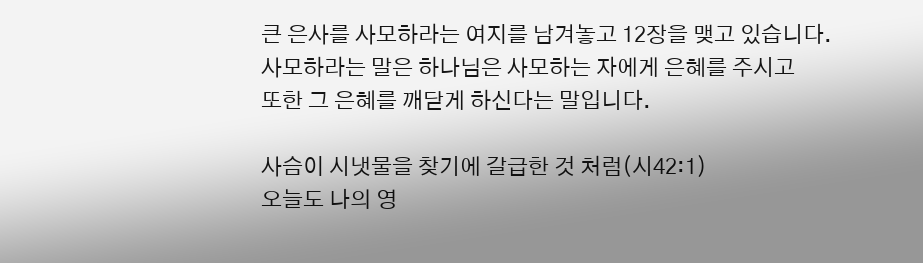큰 은사를 사모하라는 여지를 남겨놓고 12장을 맺고 있습니다.
사모하라는 말은 하나님은 사모하는 자에게 은혜를 주시고
또한 그 은혜를 깨닫게 하신다는 말입니다.

사슴이 시냇물을 찾기에 갈급한 것 처럼(시42:1)
오늘도 나의 영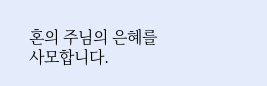혼의 주님의 은혜를 사모합니다.